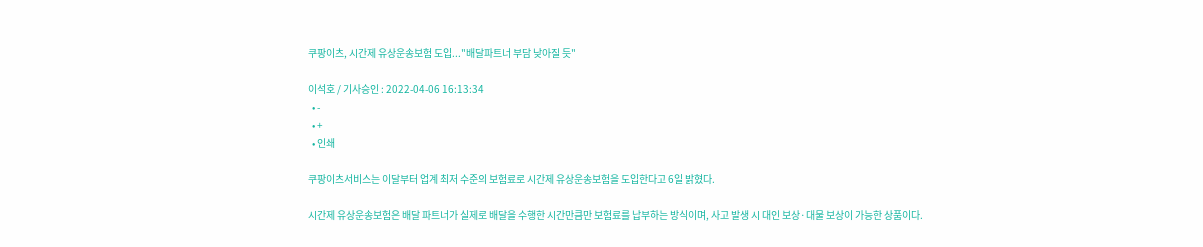쿠팡이츠, 시간제 유상운송보험 도입..."배달파트너 부담 낮아질 듯"

이석호 / 기사승인 : 2022-04-06 16:13:34
  • -
  • +
  • 인쇄

쿠팡이츠서비스는 이달부터 업계 최저 수준의 보험료로 시간제 유상운송보험을 도입한다고 6일 밝혔다.

시간제 유상운송보험은 배달 파트너가 실제로 배달을 수행한 시간만큼만 보험료를 납부하는 방식이며, 사고 발생 시 대인 보상·대물 보상이 가능한 상품이다.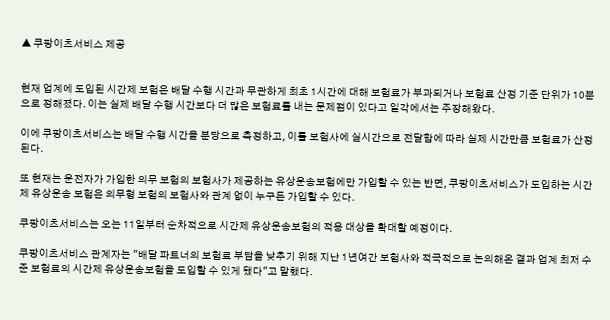▲ 쿠팡이츠서비스 제공


현재 업계에 도입된 시간제 보험은 배달 수행 시간과 무관하게 최초 1시간에 대해 보험료가 부과되거나 보험료 산정 기준 단위가 10분으로 정해졌다. 이는 실제 배달 수행 시간보다 더 많은 보험료를 내는 문제점이 있다고 일각에서는 주장해왔다.

이에 쿠팡이츠서비스는 배달 수행 시간을 분당으로 측정하고, 이를 보험사에 실시간으로 전달함에 따라 실제 시간만큼 보험료가 산정된다.

또 현재는 운전자가 가입한 의무 보험의 보험사가 제공하는 유상운송보험에만 가입할 수 있는 반면, 쿠팡이츠서비스가 도입하는 시간제 유상운송 보험은 의무형 보험의 보험사와 관계 없이 누구든 가입할 수 있다.

쿠팡이츠서비스는 오는 11일부터 순차적으로 시간제 유상운송보험의 적용 대상을 확대할 예정이다.

쿠팡이츠서비스 관계자는 "배달 파트너의 보험료 부담을 낮추기 위해 지난 1년여간 보험사와 적극적으로 논의해온 결과 업계 최저 수준 보험료의 시간제 유상운송보험을 도입할 수 있게 됐다"고 말했다.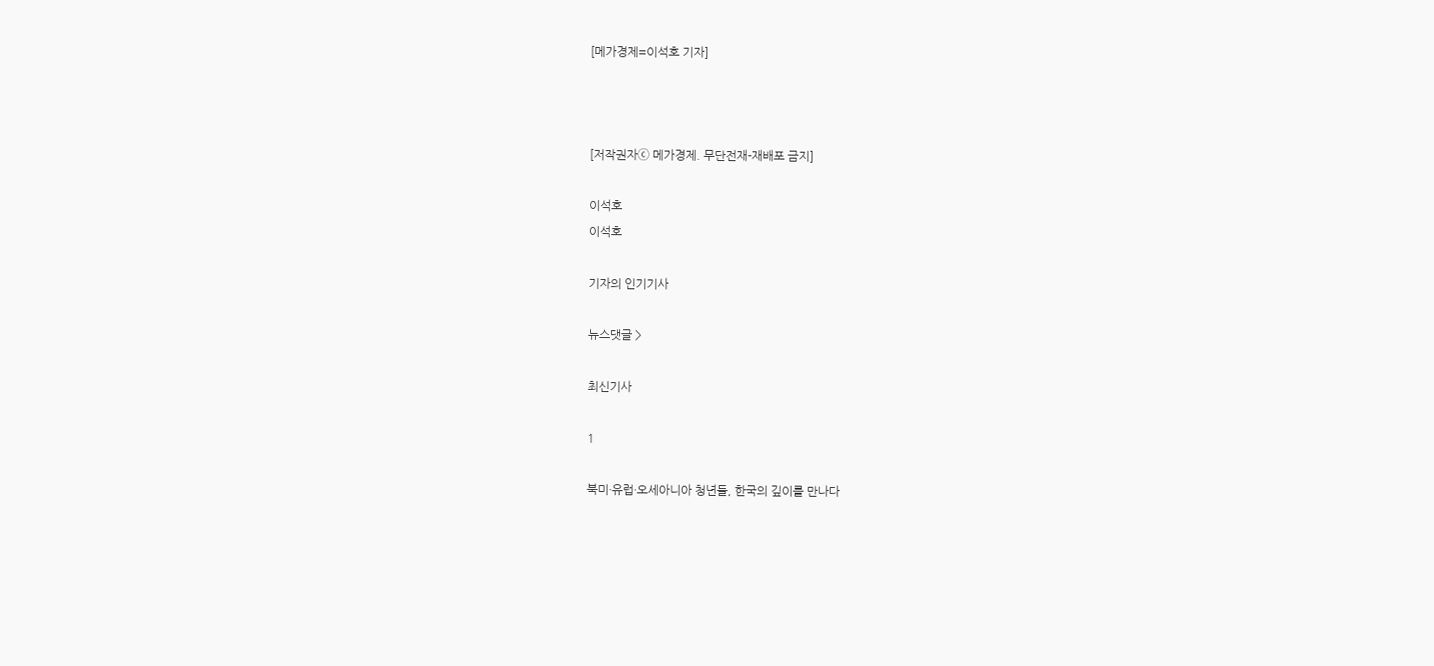[메가경제=이석호 기자]



[저작권자ⓒ 메가경제. 무단전재-재배포 금지]

이석호
이석호

기자의 인기기사

뉴스댓글 >

최신기사

1

북미·유럽·오세아니아 청년들, 한국의 깊이를 만나다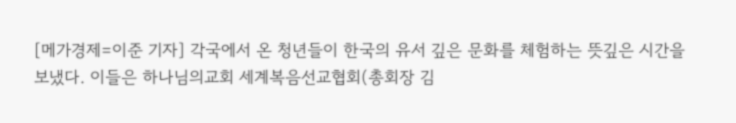[메가경제=이준 기자] 각국에서 온 청년들이 한국의 유서 깊은 문화를 체험하는 뜻깊은 시간을 보냈다. 이들은 하나님의교회 세계복음선교협회(총회장 김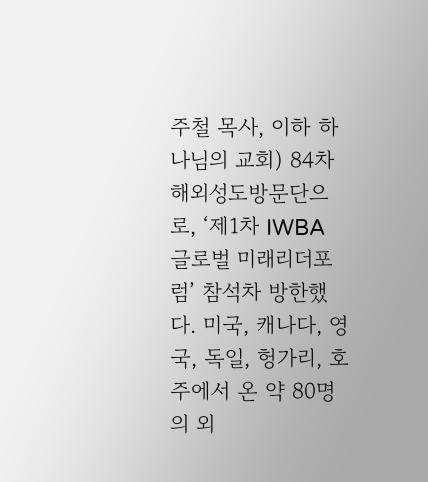주철 목사, 이하 하나님의 교회) 84차 해외성도방문단으로, ‘제1차 IWBA 글로벌 미래리더포럼’ 참석차 방한했다. 미국, 캐나다, 영국, 독일, 헝가리, 호주에서 온 약 80명의 외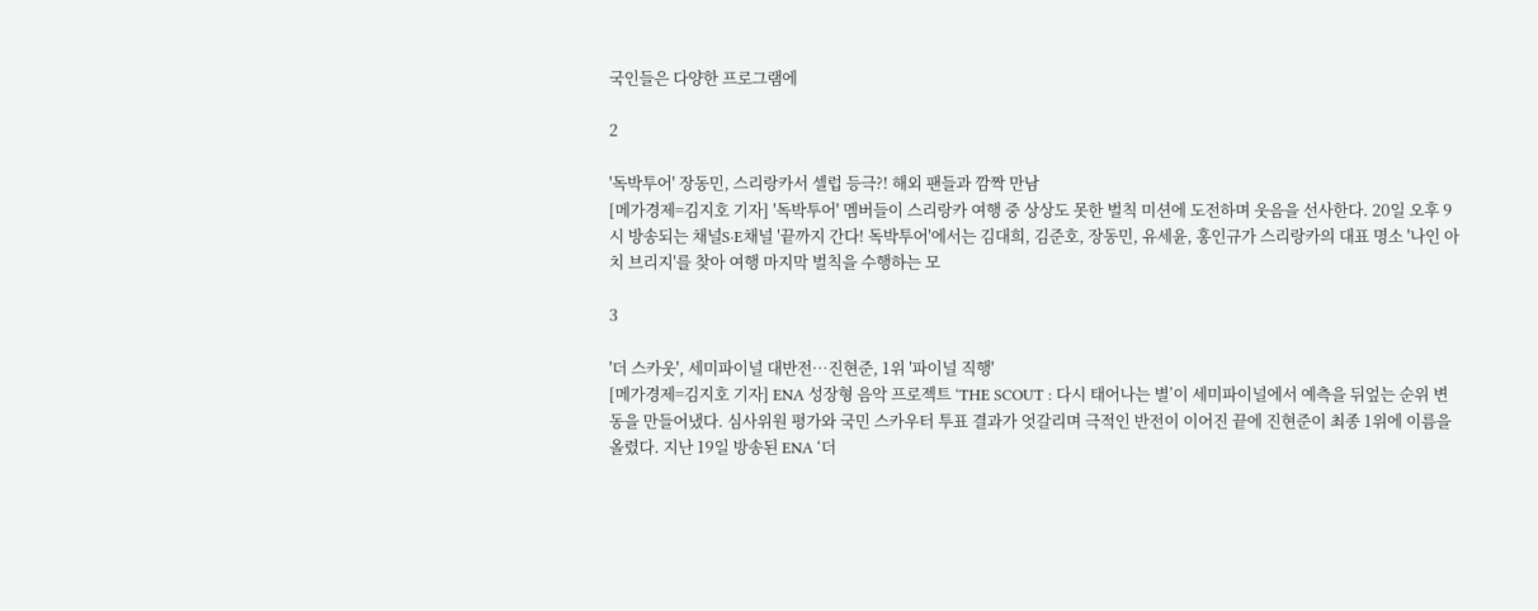국인들은 다양한 프로그램에

2

'독박투어' 장동민, 스리랑카서 셀럽 등극?! 해외 팬들과 깜짝 만남
[메가경제=김지호 기자] '독박투어' 멤버들이 스리랑카 여행 중 상상도 못한 벌칙 미션에 도전하며 웃음을 선사한다. 20일 오후 9시 방송되는 채널S·E채널 '끝까지 간다! 독박투어'에서는 김대희, 김준호, 장동민, 유세윤, 홍인규가 스리랑카의 대표 명소 '나인 아치 브리지'를 찾아 여행 마지막 벌칙을 수행하는 모

3

'더 스카웃', 세미파이널 대반전…진현준, 1위 '파이널 직행'
[메가경제=김지호 기자] ENA 성장형 음악 프로젝트 ‘THE SCOUT : 다시 태어나는 별’이 세미파이널에서 예측을 뒤엎는 순위 변동을 만들어냈다. 심사위원 평가와 국민 스카우터 투표 결과가 엇갈리며 극적인 반전이 이어진 끝에 진현준이 최종 1위에 이름을 올렸다. 지난 19일 방송된 ENA ‘더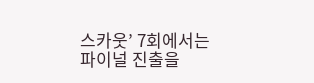스카웃’ 7회에서는 파이널 진출을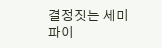결정짓는 세미파이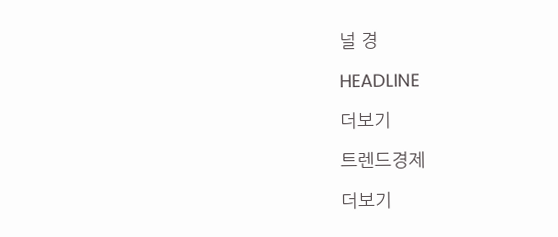널 경

HEADLINE

더보기

트렌드경제

더보기